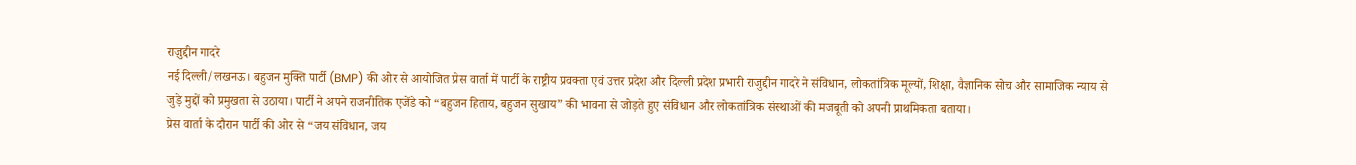राज़ुद्दीन गादरे
नई दिल्ली/लखनऊ। बहुजन मुक्ति पार्टी (BMP) की ओर से आयोजित प्रेस वार्ता में पार्टी के राष्ट्रीय प्रवक्ता एवं उत्तर प्रदेश और दिल्ली प्रदेश प्रभारी राजुद्दीन गादरे ने संविधान, लोकतांत्रिक मूल्यों, शिक्षा, वैज्ञानिक सोच और सामाजिक न्याय से जुड़े मुद्दों को प्रमुखता से उठाया। पार्टी ने अपने राजनीतिक एजेंडे को “बहुजन हिताय, बहुजन सुखाय” की भावना से जोड़ते हुए संविधान और लोकतांत्रिक संस्थाओं की मजबूती को अपनी प्राथमिकता बताया।
प्रेस वार्ता के दौरान पार्टी की ओर से “जय संविधान, जय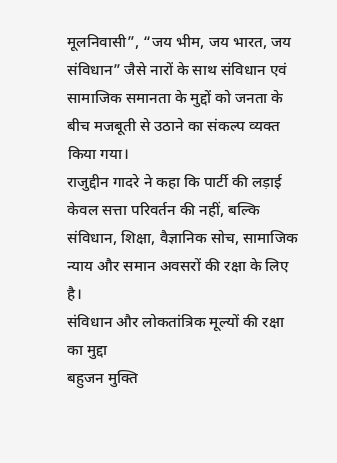मूलनिवासी”, “जय भीम, जय भारत, जय संविधान” जैसे नारों के साथ संविधान एवं सामाजिक समानता के मुद्दों को जनता के बीच मजबूती से उठाने का संकल्प व्यक्त किया गया।
राजुद्दीन गादरे ने कहा कि पार्टी की लड़ाई केवल सत्ता परिवर्तन की नहीं, बल्कि संविधान, शिक्षा, वैज्ञानिक सोच, सामाजिक न्याय और समान अवसरों की रक्षा के लिए है।
संविधान और लोकतांत्रिक मूल्यों की रक्षा का मुद्दा
बहुजन मुक्ति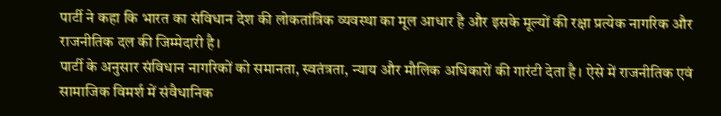पार्टी ने कहा कि भारत का संविधान देश की लोकतांत्रिक व्यवस्था का मूल आधार है और इसके मूल्यों की रक्षा प्रत्येक नागरिक और राजनीतिक दल की जिम्मेदारी है।
पार्टी के अनुसार संविधान नागरिकों को समानता, स्वतंत्रता, न्याय और मौलिक अधिकारों की गारंटी देता है। ऐसे में राजनीतिक एवं सामाजिक विमर्श में संवैधानिक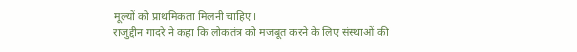मूल्यों को प्राथमिकता मिलनी चाहिए।
राजुद्दीन गादरे ने कहा कि लोकतंत्र को मजबूत करने के लिए संस्थाओं की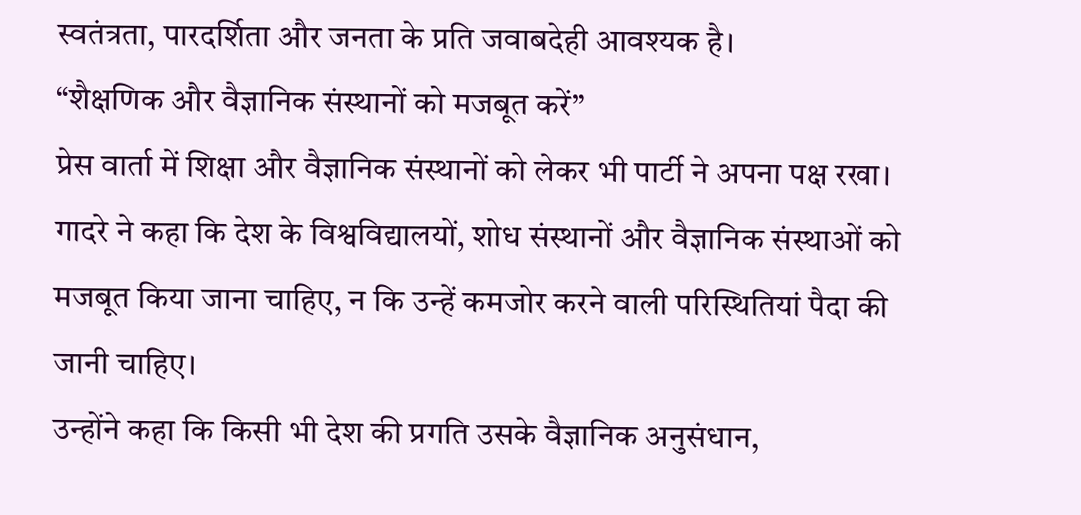स्वतंत्रता, पारदर्शिता और जनता के प्रति जवाबदेही आवश्यक है।
“शैक्षणिक और वैज्ञानिक संस्थानों को मजबूत करें”
प्रेस वार्ता में शिक्षा और वैज्ञानिक संस्थानों को लेकर भी पार्टी ने अपना पक्ष रखा। गादरे ने कहा कि देश के विश्वविद्यालयों, शोध संस्थानों और वैज्ञानिक संस्थाओं को मजबूत किया जाना चाहिए, न कि उन्हें कमजोर करने वाली परिस्थितियां पैदा की जानी चाहिए।
उन्होंने कहा कि किसी भी देश की प्रगति उसके वैज्ञानिक अनुसंधान,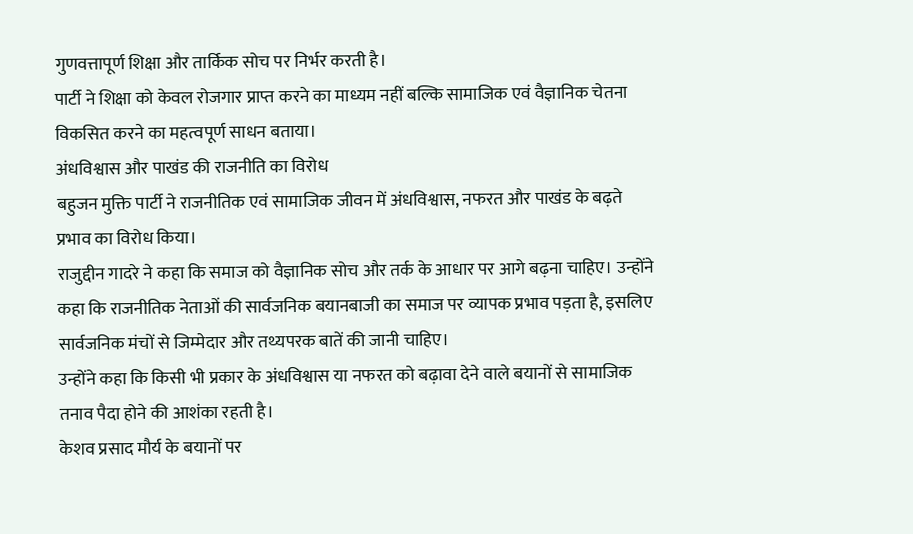गुणवत्तापूर्ण शिक्षा और तार्किक सोच पर निर्भर करती है।
पार्टी ने शिक्षा को केवल रोजगार प्राप्त करने का माध्यम नहीं बल्कि सामाजिक एवं वैज्ञानिक चेतना विकसित करने का महत्वपूर्ण साधन बताया।
अंधविश्वास और पाखंड की राजनीति का विरोध
बहुजन मुक्ति पार्टी ने राजनीतिक एवं सामाजिक जीवन में अंधविश्वास, नफरत और पाखंड के बढ़ते प्रभाव का विरोध किया।
राजुद्दीन गादरे ने कहा कि समाज को वैज्ञानिक सोच और तर्क के आधार पर आगे बढ़ना चाहिए। उन्होंने कहा कि राजनीतिक नेताओं की सार्वजनिक बयानबाजी का समाज पर व्यापक प्रभाव पड़ता है, इसलिए सार्वजनिक मंचों से जिम्मेदार और तथ्यपरक बातें की जानी चाहिए।
उन्होंने कहा कि किसी भी प्रकार के अंधविश्वास या नफरत को बढ़ावा देने वाले बयानों से सामाजिक तनाव पैदा होने की आशंका रहती है।
केशव प्रसाद मौर्य के बयानों पर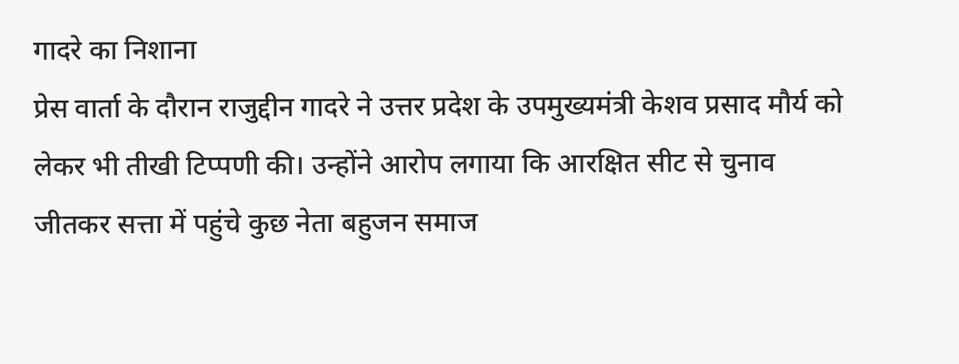गादरे का निशाना
प्रेस वार्ता के दौरान राजुद्दीन गादरे ने उत्तर प्रदेश के उपमुख्यमंत्री केशव प्रसाद मौर्य को लेकर भी तीखी टिप्पणी की। उन्होंने आरोप लगाया कि आरक्षित सीट से चुनाव जीतकर सत्ता में पहुंचे कुछ नेता बहुजन समाज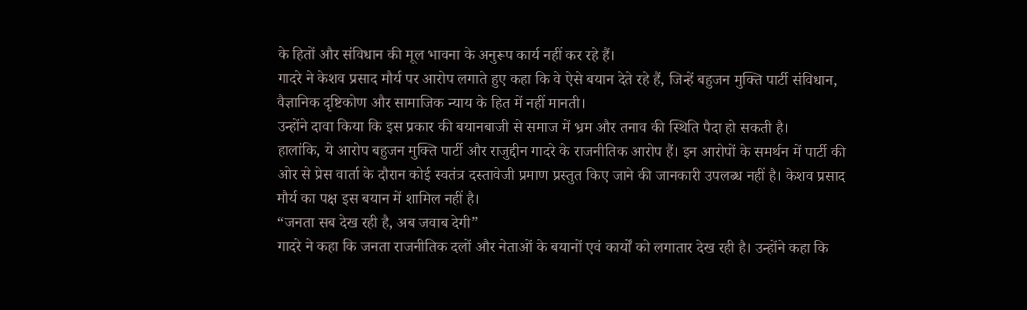के हितों और संविधान की मूल भावना के अनुरूप कार्य नहीं कर रहे हैं।
गादरे ने केशव प्रसाद मौर्य पर आरोप लगाते हुए कहा कि वे ऐसे बयान देते रहे हैं, जिन्हें बहुजन मुक्ति पार्टी संविधान, वैज्ञानिक दृष्टिकोण और सामाजिक न्याय के हित में नहीं मानती।
उन्होंने दावा किया कि इस प्रकार की बयानबाजी से समाज में भ्रम और तनाव की स्थिति पैदा हो सकती है।
हालांकि, ये आरोप बहुजन मुक्ति पार्टी और राजुद्दीन गादरे के राजनीतिक आरोप हैं। इन आरोपों के समर्थन में पार्टी की ओर से प्रेस वार्ता के दौरान कोई स्वतंत्र दस्तावेजी प्रमाण प्रस्तुत किए जाने की जानकारी उपलब्ध नहीं है। केशव प्रसाद मौर्य का पक्ष इस बयान में शामिल नहीं है।
“जनता सब देख रही है, अब जवाब देगी”
गादरे ने कहा कि जनता राजनीतिक दलों और नेताओं के बयानों एवं कार्यों को लगातार देख रही है। उन्होंने कहा कि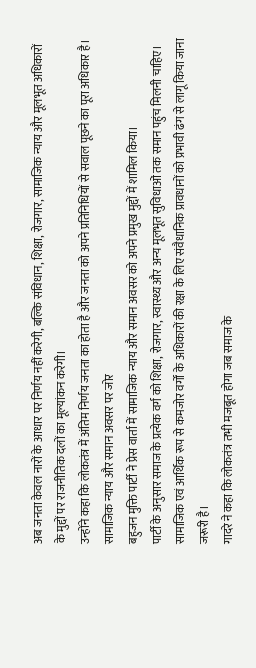अब जनता केवल नारों के आधार पर निर्णय नहीं करेगी, बल्कि संविधान, शिक्षा, रोजगार, सामाजिक न्याय और मूलभूत अधिकारों के मुद्दों पर राजनीतिक दलों का मूल्यांकन करेगी।
उन्होंने कहा कि लोकतंत्र में अंतिम निर्णय जनता का होता है और जनता को अपने प्रतिनिधियों से सवाल पूछने का पूरा अधिकार है।
सामाजिक न्याय और समान अवसर पर जोर
बहुजन मुक्ति पार्टी ने प्रेस वार्ता में सामाजिक न्याय और समान अवसर को अपने प्रमुख मुद्दों में शामिल किया।
पार्टी के अनुसार समाज के प्रत्येक वर्ग को शिक्षा, रोजगार, स्वास्थ्य और अन्य मूलभूत सुविधाओं तक समान पहुंच मिलनी चाहिए। सामाजिक एवं आर्थिक रूप से कमजोर वर्गों के अधिकारों की रक्षा के लिए संवैधानिक प्रावधानों को प्रभावी ढंग से लागू किया जाना जरूरी है।
गादरे ने कहा कि लोकतंत्र तभी मजबूत होगा जब समाज के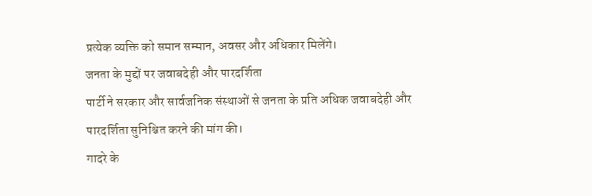प्रत्येक व्यक्ति को समान सम्मान, अवसर और अधिकार मिलेंगे।
जनता के मुद्दों पर जवाबदेही और पारदर्शिता
पार्टी ने सरकार और सार्वजनिक संस्थाओं से जनता के प्रति अधिक जवाबदेही और पारदर्शिता सुनिश्चित करने की मांग की।
गादरे के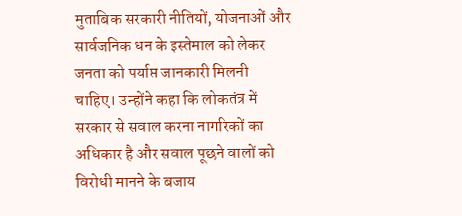मुताबिक सरकारी नीतियों, योजनाओं और सार्वजनिक धन के इस्तेमाल को लेकर जनता को पर्याप्त जानकारी मिलनी चाहिए। उन्होंने कहा कि लोकतंत्र में सरकार से सवाल करना नागरिकों का अधिकार है और सवाल पूछने वालों को विरोधी मानने के बजाय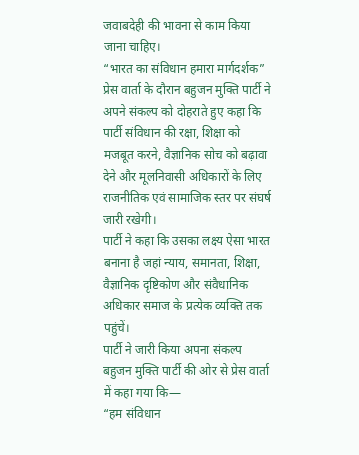जवाबदेही की भावना से काम किया जाना चाहिए।
“भारत का संविधान हमारा मार्गदर्शक”
प्रेस वार्ता के दौरान बहुजन मुक्ति पार्टी ने अपने संकल्प को दोहराते हुए कहा कि पार्टी संविधान की रक्षा, शिक्षा को मजबूत करने, वैज्ञानिक सोच को बढ़ावा देने और मूलनिवासी अधिकारों के लिए राजनीतिक एवं सामाजिक स्तर पर संघर्ष जारी रखेगी।
पार्टी ने कहा कि उसका लक्ष्य ऐसा भारत बनाना है जहां न्याय, समानता, शिक्षा, वैज्ञानिक दृष्टिकोण और संवैधानिक अधिकार समाज के प्रत्येक व्यक्ति तक पहुंचें।
पार्टी ने जारी किया अपना संकल्प
बहुजन मुक्ति पार्टी की ओर से प्रेस वार्ता में कहा गया कि—
“हम संविधान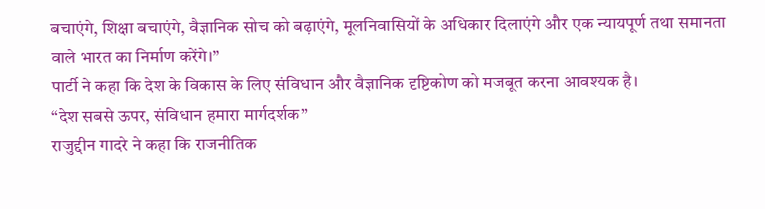बचाएंगे, शिक्षा बचाएंगे, वैज्ञानिक सोच को बढ़ाएंगे, मूलनिवासियों के अधिकार दिलाएंगे और एक न्यायपूर्ण तथा समानता वाले भारत का निर्माण करेंगे।”
पार्टी ने कहा कि देश के विकास के लिए संविधान और वैज्ञानिक दृष्टिकोण को मजबूत करना आवश्यक है।
“देश सबसे ऊपर, संविधान हमारा मार्गदर्शक”
राजुद्दीन गादरे ने कहा कि राजनीतिक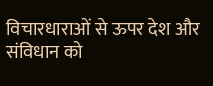विचारधाराओं से ऊपर देश और संविधान को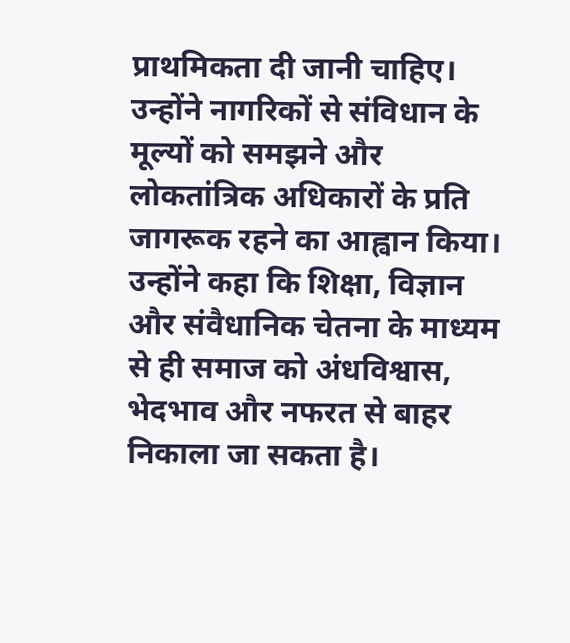प्राथमिकता दी जानी चाहिए। उन्होंने नागरिकों से संविधान के मूल्यों को समझने और लोकतांत्रिक अधिकारों के प्रति जागरूक रहने का आह्वान किया।
उन्होंने कहा कि शिक्षा, विज्ञान और संवैधानिक चेतना के माध्यम से ही समाज को अंधविश्वास, भेदभाव और नफरत से बाहर निकाला जा सकता है।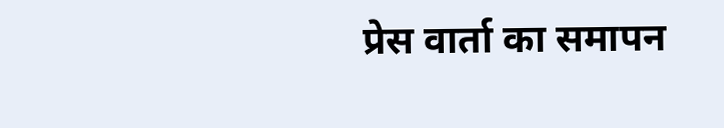प्रेस वार्ता का समापन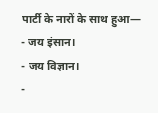पार्टी के नारों के साथ हुआ—
- जय इंसान।
- जय विज्ञान।
-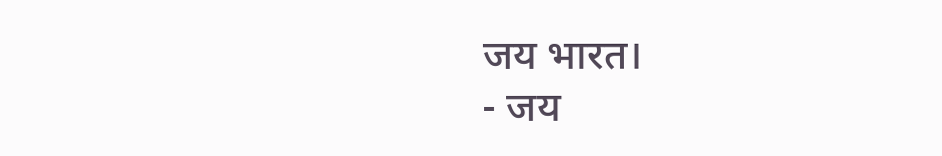जय भारत।
- जय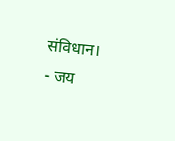संविधान।
- जय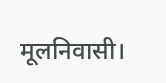मूलनिवासी।